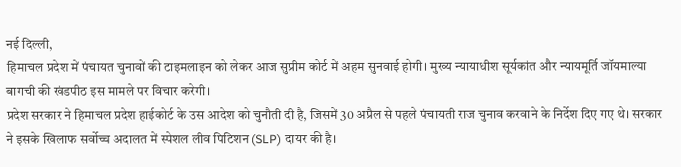नई दिल्ली,
हिमाचल प्रदेश में पंचायत चुनावों की टाइमलाइन को लेकर आज सुप्रीम कोर्ट में अहम सुनवाई होगी। मुख्य न्यायाधीश सूर्यकांत और न्यायमूर्ति जॉयमाल्या बागची की खंडपीठ इस मामले पर विचार करेगी।
प्रदेश सरकार ने हिमाचल प्रदेश हाईकोर्ट के उस आदेश को चुनौती दी है, जिसमें 30 अप्रैल से पहले पंचायती राज चुनाव करवाने के निर्देश दिए गए थे। सरकार ने इसके खिलाफ सर्वोच्च अदालत में स्पेशल लीव पिटिशन (SLP) दायर की है।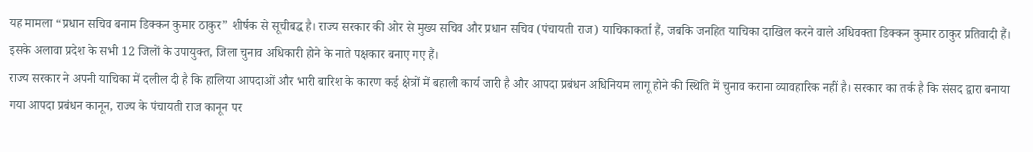यह मामला “प्रधान सचिव बनाम डिक्कन कुमार ठाकुर” शीर्षक से सूचीबद्ध है। राज्य सरकार की ओर से मुख्य सचिव और प्रधान सचिव (पंचायती राज) याचिकाकर्ता हैं, जबकि जनहित याचिका दाखिल करने वाले अधिवक्ता डिक्कन कुमार ठाकुर प्रतिवादी हैं। इसके अलावा प्रदेश के सभी 12 जिलों के उपायुक्त, जिला चुनाव अधिकारी होने के नाते पक्षकार बनाए गए हैं।
राज्य सरकार ने अपनी याचिका में दलील दी है कि हालिया आपदाओं और भारी बारिश के कारण कई क्षेत्रों में बहाली कार्य जारी है और आपदा प्रबंधन अधिनियम लागू होने की स्थिति में चुनाव कराना व्यावहारिक नहीं है। सरकार का तर्क है कि संसद द्वारा बनाया गया आपदा प्रबंधन कानून, राज्य के पंचायती राज कानून पर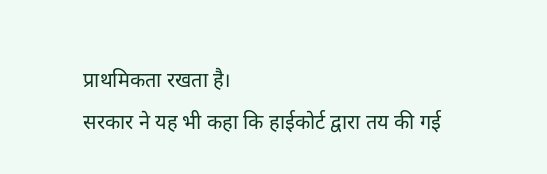प्राथमिकता रखता है।
सरकार ने यह भी कहा कि हाईकोर्ट द्वारा तय की गई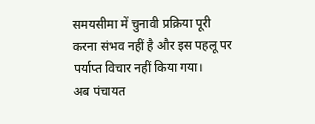समयसीमा में चुनावी प्रक्रिया पूरी करना संभव नहीं है और इस पहलू पर पर्याप्त विचार नहीं किया गया।
अब पंचायत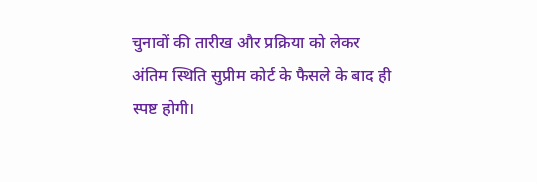चुनावों की तारीख और प्रक्रिया को लेकर अंतिम स्थिति सुप्रीम कोर्ट के फैसले के बाद ही स्पष्ट होगी।